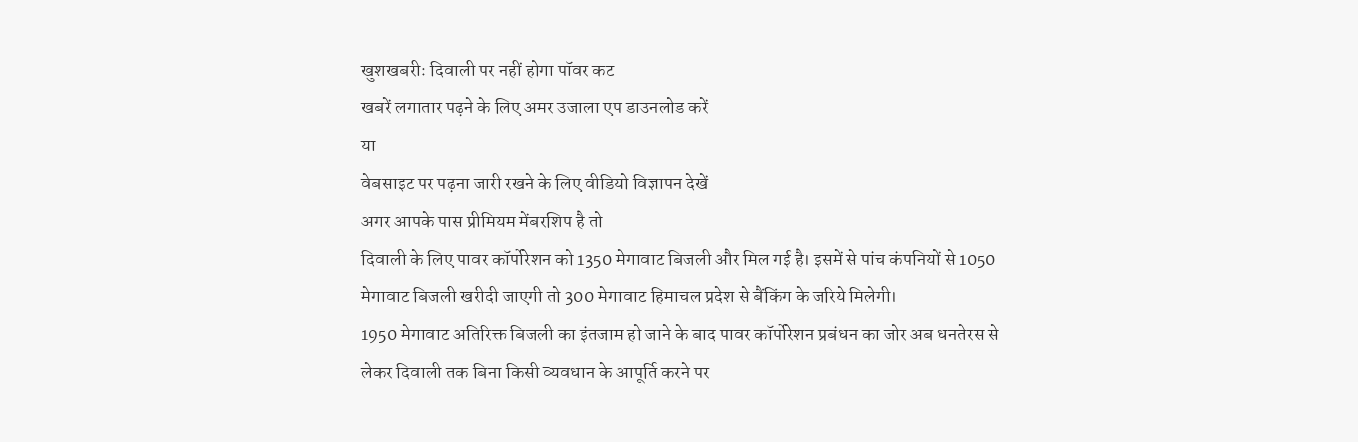खुशखबरीः दिवाली पर नहीं होगा पॉवर कट
खबरें लगातार पढ़ने के लिए अमर उजाला एप डाउनलोड करें
या
वेबसाइट पर पढ़ना जारी रखने के लिए वीडियो विज्ञापन देखें
अगर आपके पास प्रीमियम मेंबरशिप है तो
दिवाली के लिए पावर कॉर्पोरेशन को 1350 मेगावाट बिजली और मिल गई है। इसमें से पांच कंपनियों से 1050 मेगावाट बिजली खरीदी जाएगी तो 300 मेगावाट हिमाचल प्रदेश से बैंकिंग के जरिये मिलेगी।
1950 मेगावाट अतिरिक्त बिजली का इंतजाम हो जाने के बाद पावर कॉर्पोरेशन प्रबंधन का जोर अब धनतेरस से लेकर दिवाली तक बिना किसी व्यवधान के आपूर्ति करने पर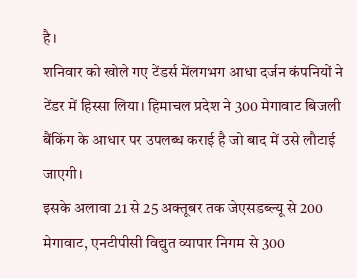है।
शनिवार को खोले गए टेंडर्स मेंलगभग आधा दर्जन कंपनियों ने टेंडर में हिस्सा लिया। हिमाचल प्रदेश ने 300 मेगावाट बिजली बैंकिंग के आधार पर उपलब्ध कराई है जो बाद में उसे लौटाई जाएगी।
इसके अलावा 21 से 25 अक्तूबर तक जेएसडब्ल्यू से 200 मेगावाट, एनटीपीसी विद्युत व्यापार निगम से 300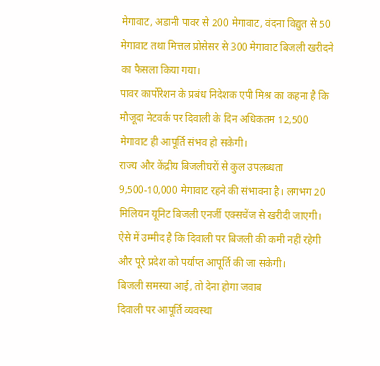मेगावाट, अडानी पावर से 200 मेगावाट, वंदना विद्युत से 50 मेगावाट तथा मित्तल प्रोसेसर से 300 मेगावाट बिजली खरीदने का फैसला किया गया।
पावर कार्पोरेशन के प्रबंध निदेशक एपी मिश्र का कहना है कि मौजूदा नेटवर्क पर दिवाली के दिन अधिकतम 12,500 मेगावाट ही आपूर्ति संभव हो सकेगी।
राज्य और केंद्रीय बिजलीघरों से कुल उपलब्धता 9,500-10,000 मेगावाट रहने की संभावना है। लगभग 20 मिलियन यूनिट बिजली एनर्जी एक्सचेंज से खरीदी जाएगी।
ऐसे में उम्मीद है कि दिवाली पर बिजली की कमी नहीं रहेगी और पूरे प्रदेश को पर्याप्त आपूर्ति की जा सकेगी।
बिजली समस्या आई, तो देना होगा जवाब
दिवाली पर आपूर्ति व्यवस्था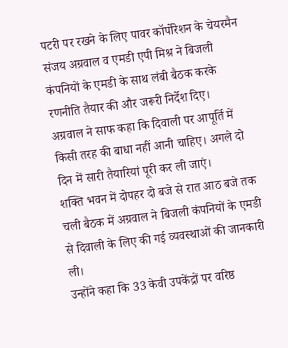पटरी पर रखने के लिए पावर कॉर्पोरेशन के चेयरमैन संजय अग्रवाल व एमडी एपी मिश्र ने बिजली कंपनियों के एमडी के साथ लंबी बैठक करके रणनीति तैयार की और जरूरी निर्देश दिए।
अग्रवाल ने साफ कहा कि दिवाली पर आपूर्ति में किसी तरह की बाधा नहीं आनी चाहिए। अगले दो दिन में सारी तैयारियां पूरी कर ली जाएं।
शक्ति भवन में दोपहर दो बजे से रात आठ बजे तक चली बैठक में अग्रवाल ने बिजली कंपनियों के एमडी से दिवाली के लिए की गई व्यवस्थाओं की जानकारी ली।
उन्होंने कहा कि 33 केवी उपकेंद्रों पर वरिष्ठ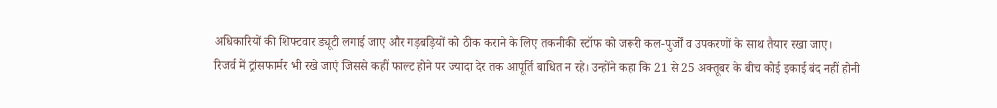अधिकारियों की शिफ्टवार ड्यूटी लगाई जाए और गड़बड़ियों को ठीक कराने के लिए तकनीकी स्टॉफ को जरूरी कल-पुर्जों व उपकरणों के साथ तैयार रखा जाए।
रिजर्व में ट्रांसफार्मर भी रखे जाएं जिससे कहीं फाल्ट होने पर ज्यादा देर तक आपूर्ति बाधित न रहे। उन्होंने कहा कि 21 से 25 अक्तूबर के बीच कोई इकाई बंद नहीं होनी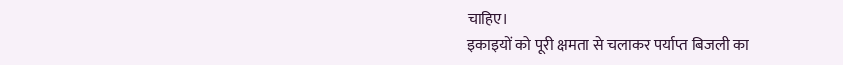चाहिए।
इकाइयों को पूरी क्षमता से चलाकर पर्याप्त बिजली का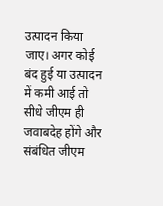उत्पादन किया जाए। अगर कोई बंद हुई या उत्पादन में कमी आई तो सीधे जीएम ही जवाबदेह होंगे और संबंधित जीएम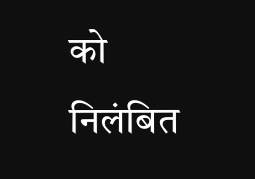को निलंबित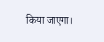किया जाएगा।